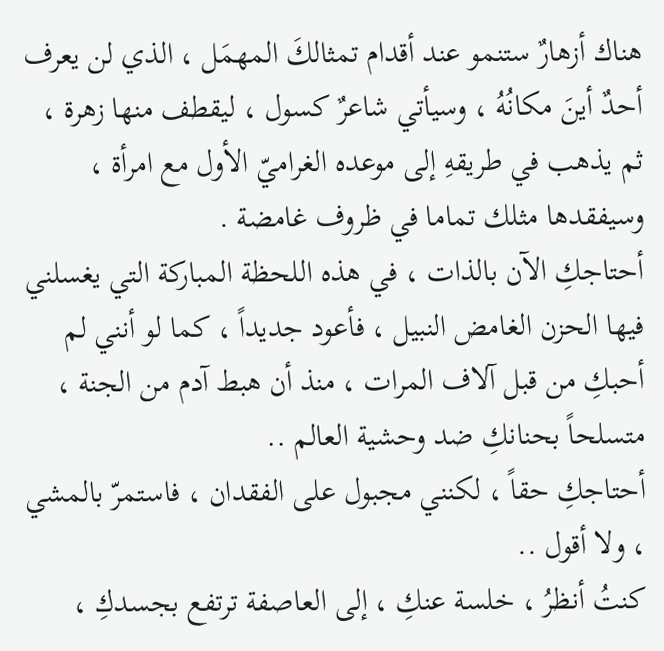هناك أزهارٌ ستنمو عند أقدام تمثالكَ المهمَل ، الذي لن يعرف أحدٌ أينَ مكانُهُ ، وسيأتي شاعرٌ كسول ، ليقطف منها زهرة ، ثم يذهب في طريقهِ إلى موعده الغراميّ الأول مع امرأة ، وسيفقدها مثلك تماما في ظروف غامضة .
أحتاجكِ الآن بالذات ، في هذه اللحظة المباركة التي يغسلني فيها الحزن الغامض النبيل ، فأعود جديداً ، كما لو أنني لم أحبكِ من قبل آلاف المرات ، منذ أن هبط آدم من الجنة ، متسلحاً بحنانكِ ضد وحشية العالم ..
أحتاجكِ حقاً ، لكنني مجبول على الفقدان ، فاستمرّ بالمشي ، ولا أقول ..
كنتُ أنظرُ ، خلسة عنكِ ، إلى العاصفة ترتفع بجسدكِ ،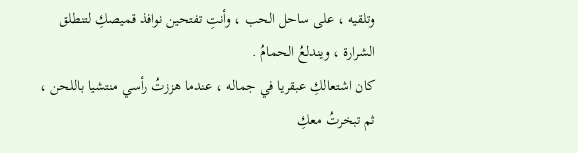وتلقيه ، على ساحل الحب ، وأنتِ تفتحين نوافذ قميصكِ لتنطلق الشرارة ، ويندلعُ الحمامُ .
كان اشتعالكِ عبقريا في جماله ، عندما هززتُ رأسي منتشيا باللحن ، ثم تبخرتُ معكِ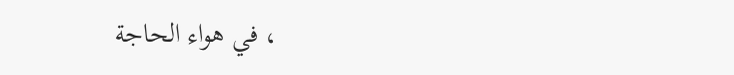، في هواء الحاجة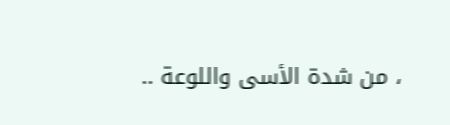، من شدة الأسى واللوعة ..